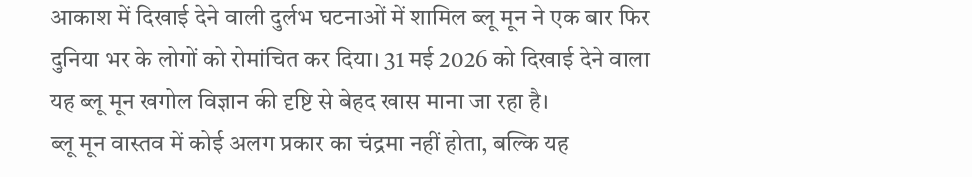आकाश में दिखाई देने वाली दुर्लभ घटनाओं में शामिल ब्लू मून ने एक बार फिर दुनिया भर के लोगों को रोमांचित कर दिया। 31 मई 2026 को दिखाई देने वाला यह ब्लू मून खगोल विज्ञान की दृष्टि से बेहद खास माना जा रहा है।
ब्लू मून वास्तव में कोई अलग प्रकार का चंद्रमा नहीं होता, बल्कि यह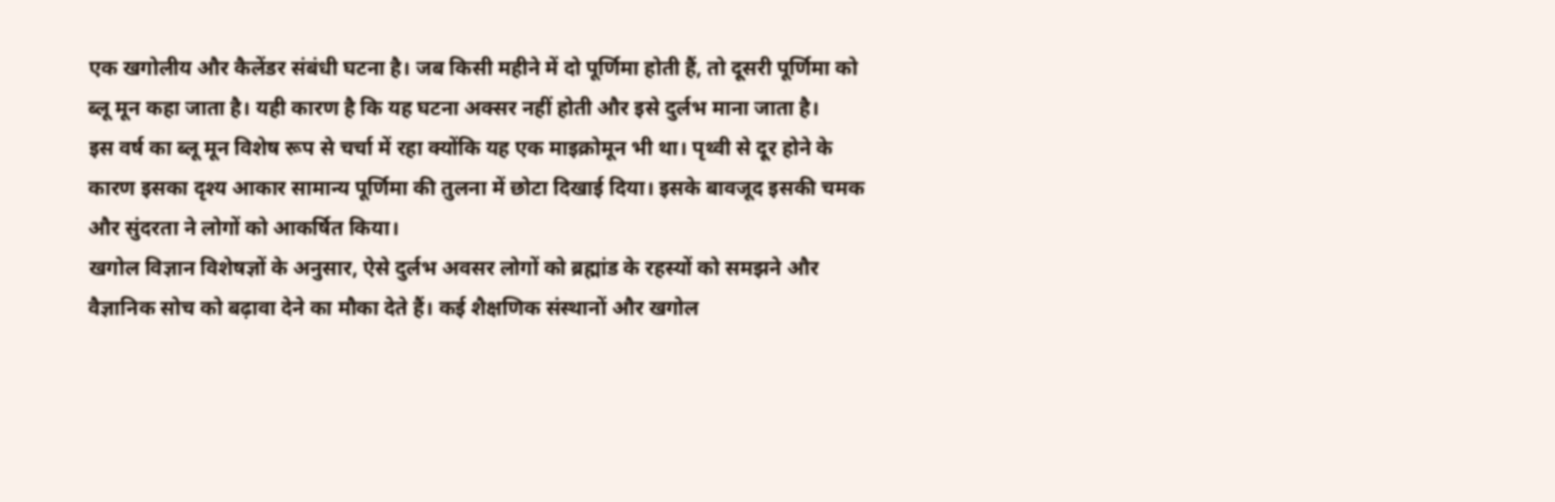एक खगोलीय और कैलेंडर संबंधी घटना है। जब किसी महीने में दो पूर्णिमा होती हैं, तो दूसरी पूर्णिमा को ब्लू मून कहा जाता है। यही कारण है कि यह घटना अक्सर नहीं होती और इसे दुर्लभ माना जाता है।
इस वर्ष का ब्लू मून विशेष रूप से चर्चा में रहा क्योंकि यह एक माइक्रोमून भी था। पृथ्वी से दूर होने के कारण इसका दृश्य आकार सामान्य पूर्णिमा की तुलना में छोटा दिखाई दिया। इसके बावजूद इसकी चमक और सुंदरता ने लोगों को आकर्षित किया।
खगोल विज्ञान विशेषज्ञों के अनुसार, ऐसे दुर्लभ अवसर लोगों को ब्रह्मांड के रहस्यों को समझने और वैज्ञानिक सोच को बढ़ावा देने का मौका देते हैं। कई शैक्षणिक संस्थानों और खगोल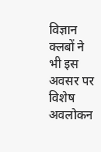विज्ञान क्लबों ने भी इस अवसर पर विशेष अवलोकन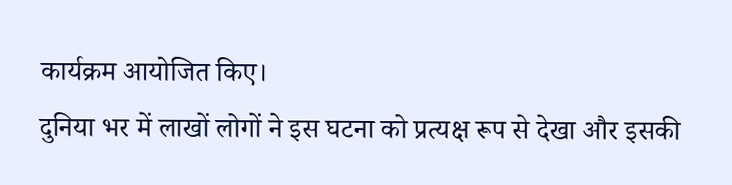कार्यक्रम आयोजित किए।
दुनिया भर में लाखों लोगों ने इस घटना को प्रत्यक्ष रूप से देखा और इसकी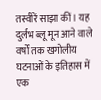तस्वीरें साझा कीं। यह दुर्लभ ब्लू मून आने वाले वर्षों तक खगोलीय घटनाओं के इतिहास में एक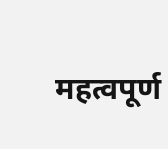महत्वपूर्ण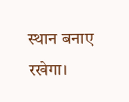स्थान बनाए रखेगा।